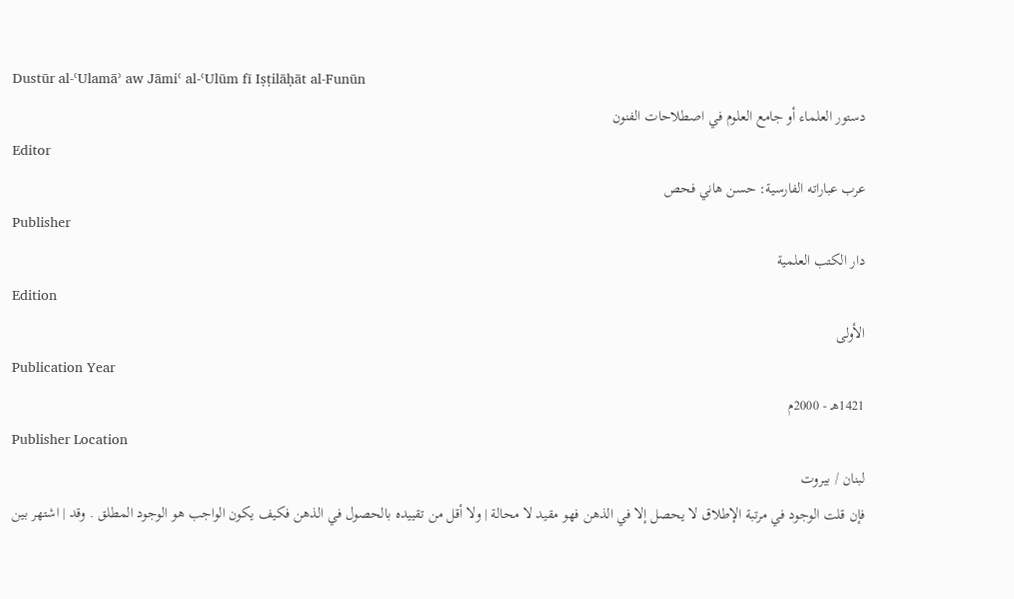Dustūr al-ʿUlamāʾ aw Jāmiʿ al-ʿUlūm fī Iṣṭilāḥāt al-Funūn
دستور العلماء أو جامع العلوم في اصطلاحات الفنون
Editor
عرب عباراته الفارسية: حسن هاني فحص
Publisher
دار الكتب العلمية
Edition
الأولى
Publication Year
1421هـ - 2000م
Publisher Location
لبنان / بيروت
فإن قلت الوجود في مرتبة الإطلاق لا يحصل إلا في الذهن فهو مقيد لا محالة | ولا أقل من تقييده بالحصول في الذهن فكيف يكون الواجب هو الوجود المطلق . وقد | اشتهر بين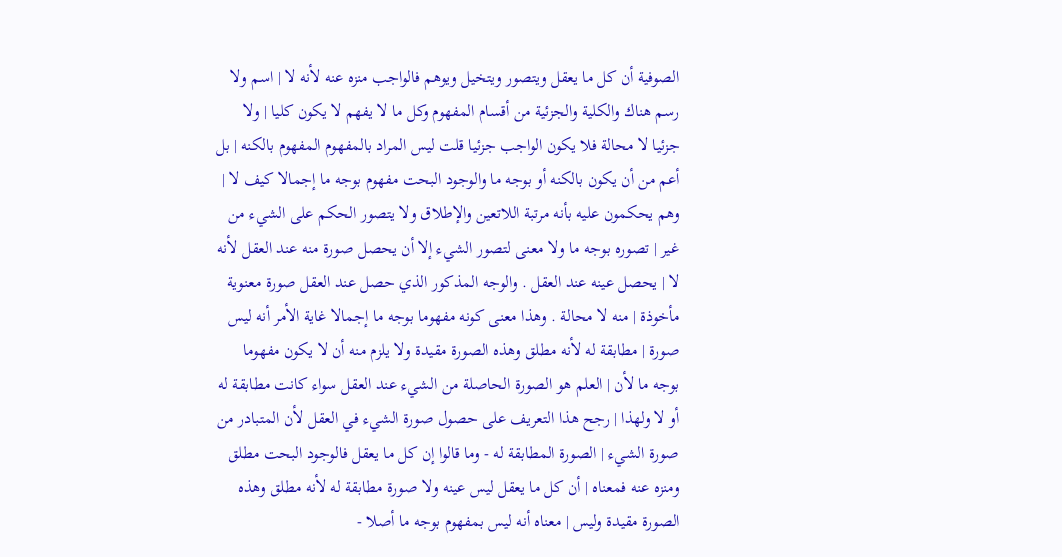الصوفية أن كل ما يعقل ويتصور ويتخيل ويوهم فالواجب منزه عنه لأنه لا | اسم ولا رسم هناك والكلية والجزئية من أقسام المفهوم وكل ما لا يفهم لا يكون كليا | ولا جزئيا لا محالة فلا يكون الواجب جزئيا قلت ليس المراد بالمفهوم المفهوم بالكنه | بل أعم من أن يكون بالكنه أو بوجه ما والوجود البحت مفهوم بوجه ما إجمالا كيف لا | وهم يحكمون عليه بأنه مرتبة اللاتعين والإطلاق ولا يتصور الحكم على الشيء من غير | تصوره بوجه ما ولا معنى لتصور الشيء إلا أن يحصل صورة منه عند العقل لأنه لا | يحصل عينه عند العقل . والوجه المذكور الذي حصل عند العقل صورة معنوية مأخوذة | منه لا محالة . وهذا معنى كونه مفهوما بوجه ما إجمالا غاية الأمر أنه ليس صورة | مطابقة له لأنه مطلق وهذه الصورة مقيدة ولا يلزم منه أن لا يكون مفهوما بوجه ما لأن | العلم هو الصورة الحاصلة من الشيء عند العقل سواء كانت مطابقة له أو لا ولهذا | رجح هذا التعريف على حصول صورة الشيء في العقل لأن المتبادر من صورة الشيء | الصورة المطابقة له - وما قالوا إن كل ما يعقل فالوجود البحت مطلق ومنزه عنه فمعناه | أن كل ما يعقل ليس عينه ولا صورة مطابقة له لأنه مطلق وهذه الصورة مقيدة وليس | معناه أنه ليس بمفهوم بوجه ما أصلا -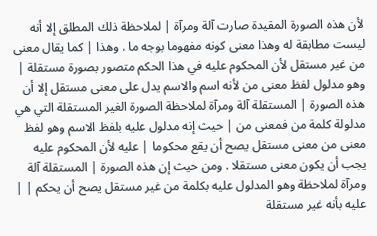لأن هذه الصورة المقيدة صارت آلة ومرآة | لملاحظة ذلك المطلق إلا أنه ليست مطابقة له وهذا معنى كونه مفهوما بوجه ما . وهذا | كما يقال معنى من غير مستقل لأن المحكوم عليه في هذا الحكم متصور بصورة مستقلة | وهو مدلول لفظ معنى من لأنه اسم والاسم يدل على معنى مستقل إلا أن هذه الصورة | المستقلة آلة ومرآة لملاحظة الصورة الغير المستقلة التي هي مدلولة كلمة من فمعنى من | حيث إنه مدلول عليه بلفظ الاسم وهو لفظ معنى من معنى مستقل يصح أن يقع محكوما | عليه لأن المحكوم عليه يجب أن يكون معنى مستقلا . ومن حيث إن هذه الصورة | المستقلة آلة ومرآة لملاحظة وهو المدلول عليه بكلمة من غير مستقل يصح أن يحكم | | عليه بأنه غير مستقلة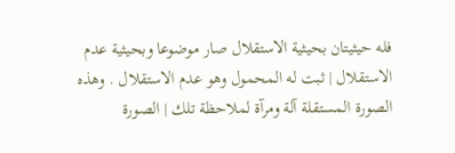فله حيثيتان بحيثية الاستقلال صار موضوعا وبحيثية عدم الاستقلال | ثبت له المحمول وهو عدم الاستقلال . وهذه الصورة المستقلة آلة ومرآة لملاحظة تلك | الصورة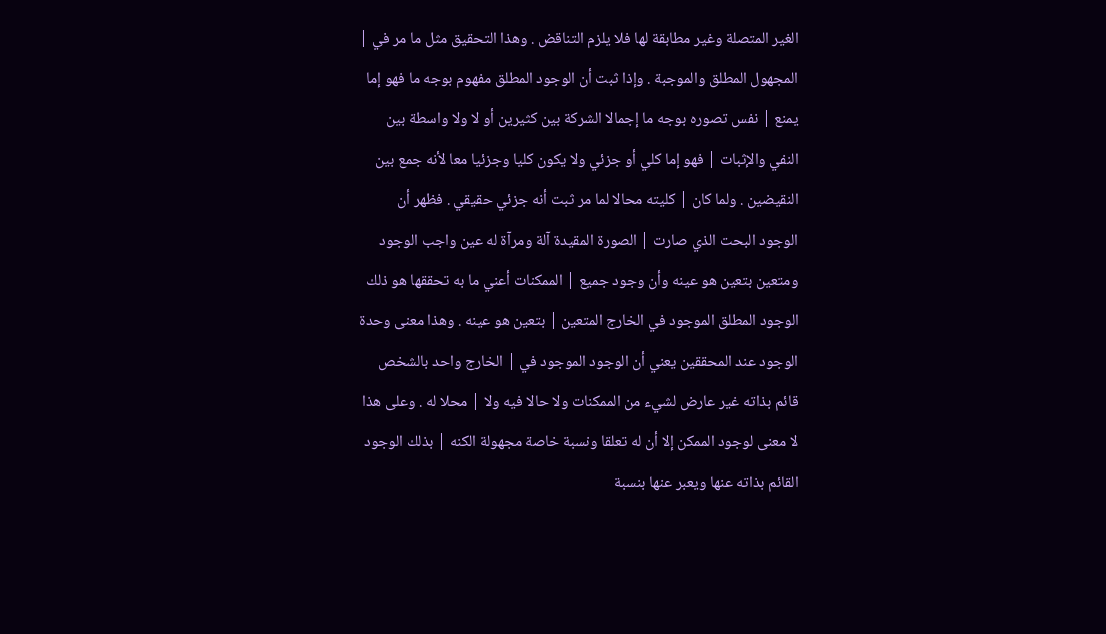الغير المتصلة وغير مطابقة لها فلا يلزم التناقض . وهذا التحقيق مثل ما مر في | المجهول المطلق والموجبة . وإذا ثبت أن الوجود المطلق مفهوم بوجه ما فهو إما يمنع | نفس تصوره بوجه ما إجمالا الشركة بين كثيرين أو لا ولا واسطة بين النفي والإثبات | فهو إما كلي أو جزئي ولا يكون كليا وجزئيا معا لأنه جمع بين النقيضين . ولما كان | كليته محالا لما مر ثبت أنه جزئي حقيقي . فظهر أن الوجود البحت الذي صارت | الصورة المقيدة آلة ومرآة له عين واجب الوجود ومتعين بتعين هو عينه وأن وجود جميع | الممكنات أعني ما به تحققها هو ذلك الوجود المطلق الموجود في الخارج المتعين | بتعين هو عينه . وهذا معنى وحدة الوجود عند المحققين يعني أن الوجود الموجود في | الخارج واحد بالشخص قائم بذاته غير عارض لشيء من الممكنات ولا حالا فيه ولا | محلا له . وعلى هذا لا معنى لوجود الممكن إلا أن له تعلقا ونسبة خاصة مجهولة الكنه | بذلك الوجود القائم بذاته عنها ويعبر عنها بنسبة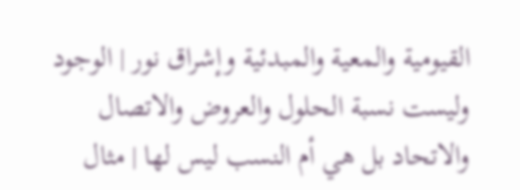القيومية والمعية والمبدئية وإشراق نور | الوجود وليست نسبة الحلول والعروض والاتصال والاتحاد بل هي أم النسب ليس لها | مثال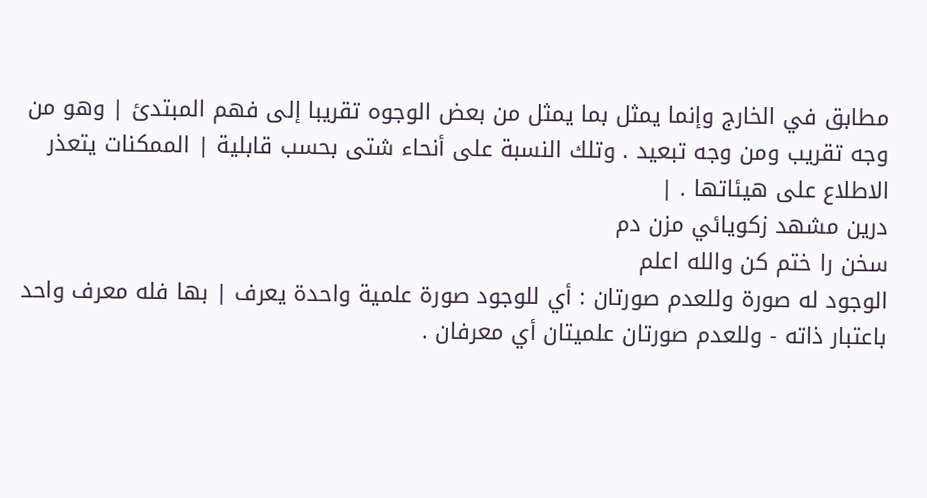مطابق في الخارج وإنما يمثل بما يمثل من بعض الوجوه تقريبا إلى فهم المبتدئ | وهو من وجه تقريب ومن وجه تبعيد . وتلك النسبة على أنحاء شتى بحسب قابلية | الممكنات يتعذر الاطلاع على هيئاتها . |
درين مشهد زكويائي مزن دم
سخن را ختم كن والله اعلم
الوجود له صورة وللعدم صورتان : أي للوجود صورة علمية واحدة يعرف | بها فله معرف واحد باعتبار ذاته - وللعدم صورتان علميتان أي معرفان .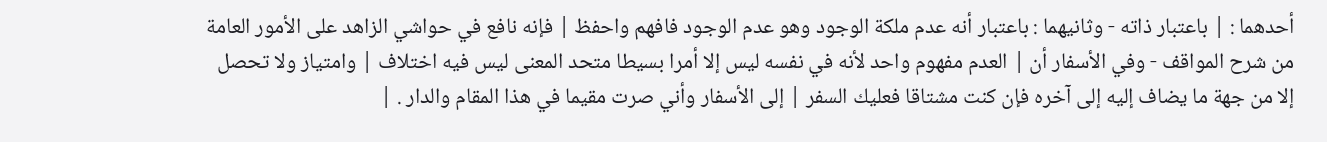أحدهما : | باعتبار ذاته - وثانيهما : باعتبار أنه عدم ملكة الوجود وهو عدم الوجود فافهم واحفظ | فإنه نافع في حواشي الزاهد على الأمور العامة من شرح المواقف - وفي الأسفار أن | العدم مفهوم واحد لأنه في نفسه ليس إلا أمرا بسيطا متحد المعنى ليس فيه اختلاف | وامتياز ولا تحصل إلا من جهة ما يضاف إليه إلى آخره فإن كنت مشتاقا فعليك السفر | إلى الأسفار وأني صرت مقيما في هذا المقام والدار . |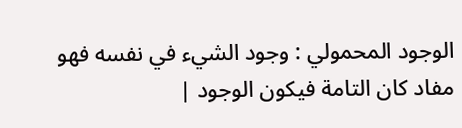الوجود المحمولي : وجود الشيء في نفسه فهو مفاد كان التامة فيكون الوجود |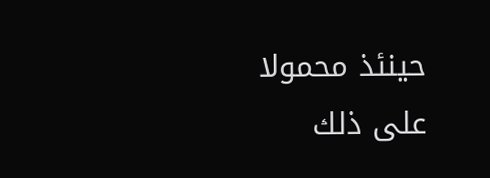حينئذ محمولا على ذلك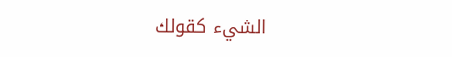الشيء كقولك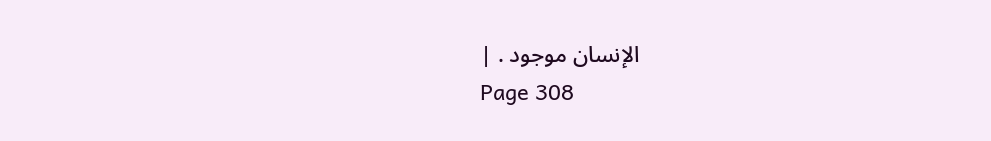الإنسان موجود . |
Page 308